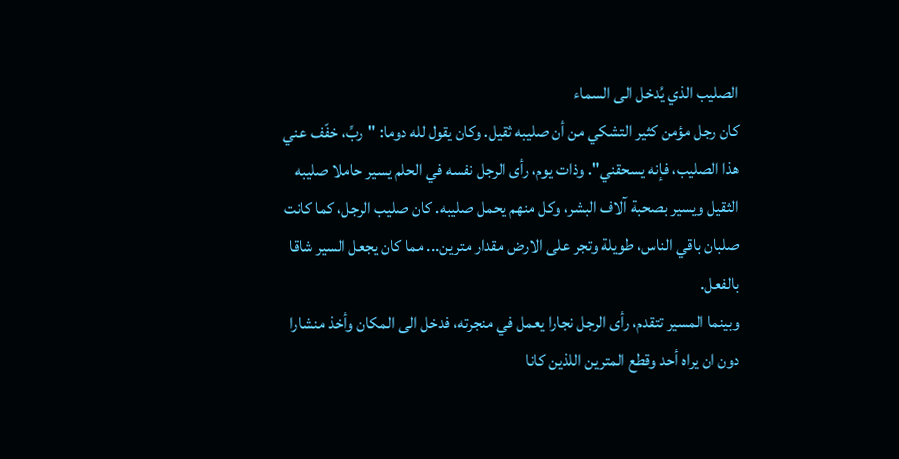الصليب الذي يُدخل الى السماء
كان رجل مؤمن كثير التشكي من أن صليبه ثقيل. وكان يقول لله دوما: "ربِّ، خفّف عني هذا الصليب، فإنه يسحقني". وذات يوم، رأى الرجل نفسه في الحلم يسير حاملا صليبه الثقيل ويسير بصحبة آلاف البشر، وكل منهم يحمل صليبه. كان صليب الرجل، كما كانت صلبان باقي الناس، طويلة وتجر على الارض مقدار مترين... مما كان يجعل السير شاقا بالفعل.
وبينما المسير تتقدم، رأى الرجل نجارا يعمل في منجرته، فدخل الى المكان وأخذ منشارا دون ان يراه أحد وقطع المترين اللذين كانا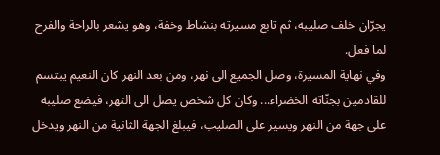يجرّان خلف صليبه، ثم تابع مسيرته بنشاط وخفة، وهو يشعر بالراحة والفرح لما فعل.
وفي نهاية المسيرة، وصل الجميع الى نهر، ومن بعد النهر كان النعيم يبتسم للقادمين بجنّاته الخضراء... وكان كل شخص يصل الى النهر، فيضع صليبه على جهة من النهر ويسير على الصليب، فيبلغ الجهة الثانية من النهر ويدخل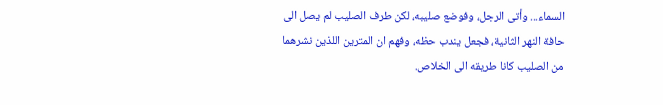السماء... وأتى الرجل، وفوضع صليبه، لكن طرف الصليب لم يصل الى حافة النهر الثانية، فجعل يندب حظه، وفهم ان المترين اللذين نشرهما من الصليب كانا طريقه الى الخلاص.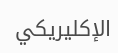الإكليريكي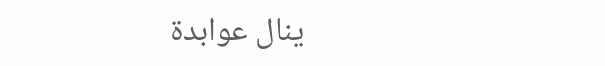ينال عوابدة